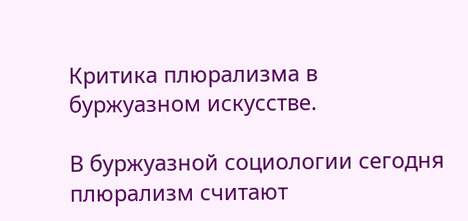Критика плюрализма в буржуазном искусстве.

В буржуазной социологии сегодня плюрализм считают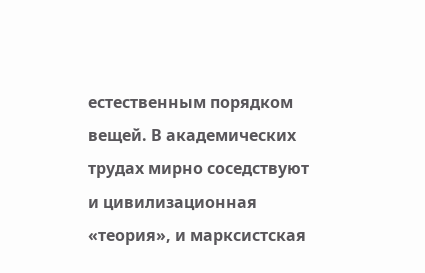естественным порядком вещей. В академических трудах мирно соседствуют и цивилизационная «теория», и марксистская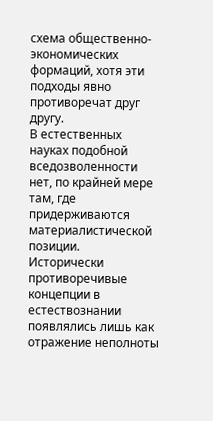схема общественно-экономических формаций, хотя эти подходы явно противоречат друг другу.
В естественных науках подобной вседозволенности нет, по крайней мере там, где придерживаются материалистической позиции.
Исторически противоречивые концепции в естествознании появлялись лишь как отражение неполноты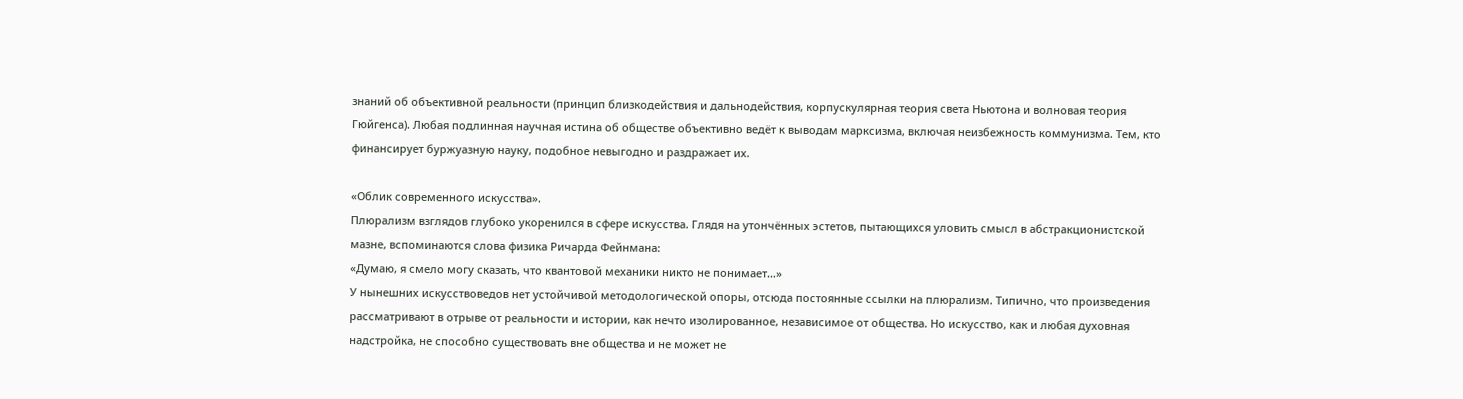знаний об объективной реальности (принцип близкодействия и дальнодействия, корпускулярная теория света Ньютона и волновая теория Гюйгенса). Любая подлинная научная истина об обществе объективно ведёт к выводам марксизма, включая неизбежность коммунизма. Тем, кто финансирует буржуазную науку, подобное невыгодно и раздражает их.

«Облик современного искусства».
Плюрализм взглядов глубоко укоренился в сфере искусства. Глядя на утончённых эстетов, пытающихся уловить смысл в абстракционистской мазне, вспоминаются слова физика Ричарда Фейнмана:
«Думаю, я смело могу сказать, что квантовой механики никто не понимает…»
У нынешних искусствоведов нет устойчивой методологической опоры, отсюда постоянные ссылки на плюрализм. Типично, что произведения рассматривают в отрыве от реальности и истории, как нечто изолированное, независимое от общества. Но искусство, как и любая духовная надстройка, не способно существовать вне общества и не может не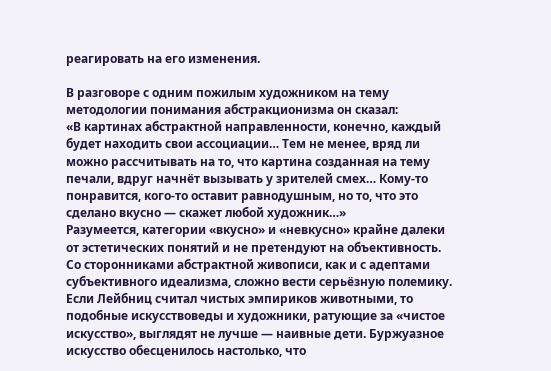реагировать на его изменения.

В разговоре с одним пожилым художником на тему методологии понимания абстракционизма он сказал:
«В картинах абстрактной направленности, конечно, каждый будет находить свои ассоциации… Тем не менее, вряд ли можно рассчитывать на то, что картина созданная на тему печали, вдруг начнёт вызывать у зрителей смех… Кому-то понравится, кого-то оставит равнодушным, но то, что это сделано вкусно — скажет любой художник…»
Разумеется, категории «вкусно» и «невкусно» крайне далеки от эстетических понятий и не претендуют на объективность. Со сторонниками абстрактной живописи, как и с адептами субъективного идеализма, сложно вести серьёзную полемику. Если Лейбниц считал чистых эмпириков животными, то подобные искусствоведы и художники, ратующие за «чистое искусство», выглядят не лучше — наивные дети. Буржуазное искусство обесценилось настолько, что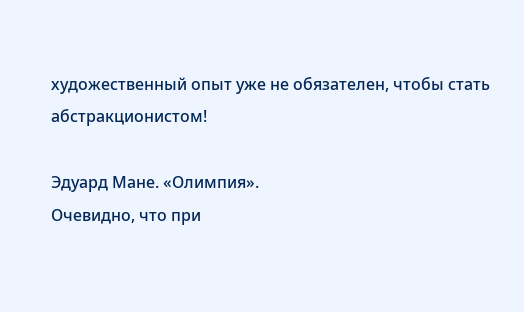художественный опыт уже не обязателен, чтобы стать абстракционистом!

Эдуард Мане. «Олимпия».
Очевидно, что при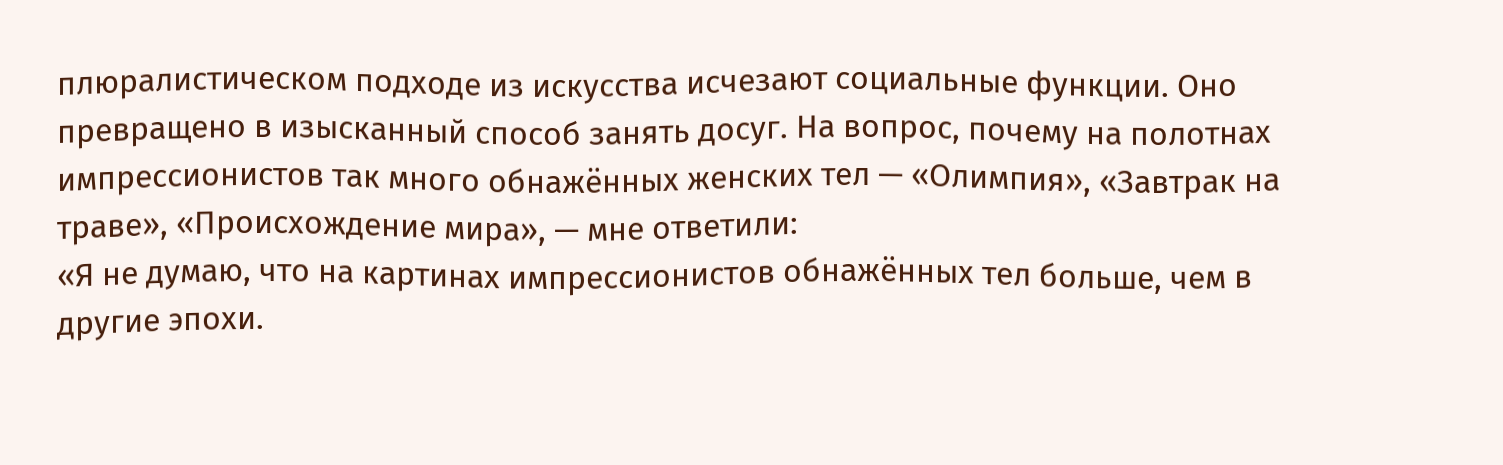плюралистическом подходе из искусства исчезают социальные функции. Оно превращено в изысканный способ занять досуг. На вопрос, почему на полотнах импрессионистов так много обнажённых женских тел — «Олимпия», «Завтрак на траве», «Происхождение мира», — мне ответили:
«Я не думаю, что на картинах импрессионистов обнажённых тел больше, чем в другие эпохи.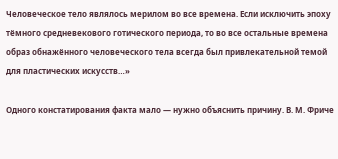Человеческое тело являлось мерилом во все времена. Если исключить эпоху тёмного средневекового готического периода, то во все остальные времена образ обнажённого человеческого тела всегда был привлекательной темой для пластических искусств…»

Одного констатирования факта мало — нужно объяснить причину. В. М. Фриче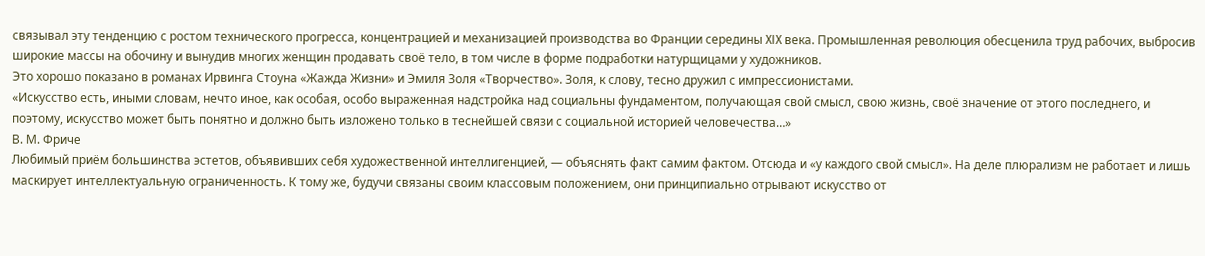связывал эту тенденцию с ростом технического прогресса, концентрацией и механизацией производства во Франции середины XIX века. Промышленная революция обесценила труд рабочих, выбросив широкие массы на обочину и вынудив многих женщин продавать своё тело, в том числе в форме подработки натурщицами у художников.
Это хорошо показано в романах Ирвинга Стоуна «Жажда Жизни» и Эмиля Золя «Творчество». Золя, к слову, тесно дружил с импрессионистами.
«Искусство есть, иными словам, нечто иное, как особая, особо выраженная надстройка над социальны фундаментом, получающая свой смысл, свою жизнь, своё значение от этого последнего, и поэтому, искусство может быть понятно и должно быть изложено только в теснейшей связи с социальной историей человечества…»
В. М. Фриче
Любимый приём большинства эстетов, объявивших себя художественной интеллигенцией, — объяснять факт самим фактом. Отсюда и «у каждого свой смысл». На деле плюрализм не работает и лишь маскирует интеллектуальную ограниченность. К тому же, будучи связаны своим классовым положением, они принципиально отрывают искусство от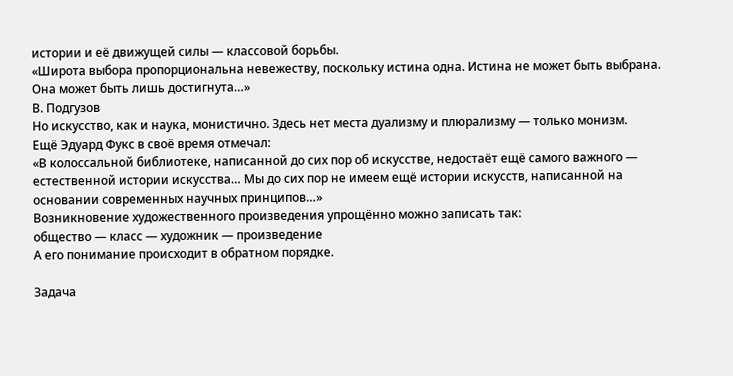истории и её движущей силы — классовой борьбы.
«Широта выбора пропорциональна невежеству, поскольку истина одна. Истина не может быть выбрана. Она может быть лишь достигнута…»
В. Подгузов
Но искусство, как и наука, монистично. Здесь нет места дуализму и плюрализму — только монизм.
Ещё Эдуард Фукс в своё время отмечал:
«В колоссальной библиотеке, написанной до сих пор об искусстве, недостаёт ещё самого важного — естественной истории искусства… Мы до сих пор не имеем ещё истории искусств, написанной на основании современных научных принципов…»
Возникновение художественного произведения упрощённо можно записать так:
общество — класс — художник — произведение
А его понимание происходит в обратном порядке.

Задача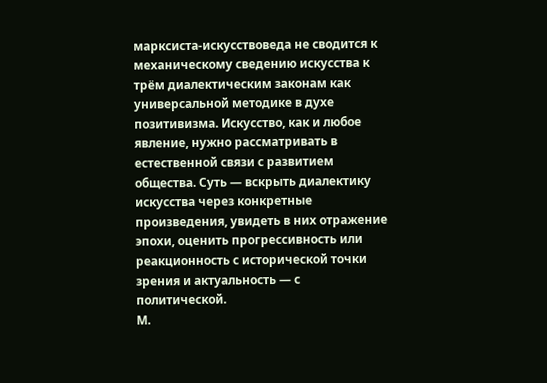марксиста-искусствоведа не сводится к механическому сведению искусства к трём диалектическим законам как универсальной методике в духе позитивизма. Искусство, как и любое явление, нужно рассматривать в естественной связи с развитием общества. Суть — вскрыть диалектику искусства через конкретные произведения, увидеть в них отражение эпохи, оценить прогрессивность или реакционность с исторической точки зрения и актуальность — с политической.
М.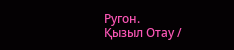Ругон.
Қызыл Отау /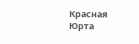Красная Юрта